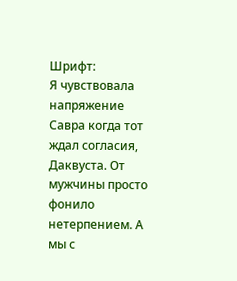Шрифт:
Я чувствовала напряжение Савра когда тот ждал согласия, Даквуста. От мужчины просто фонило нетерпением. А мы с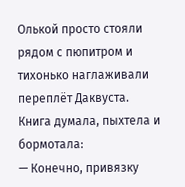Олькой просто стояли рядом с пюпитром и тихонько наглаживали переплёт Даквуста. Книга думала, пыхтела и бормотала:
— Конечно, привязку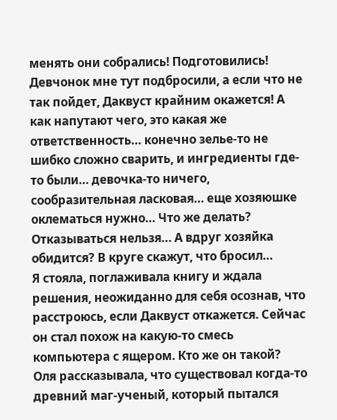менять они собрались! Подготовились! Девчонок мне тут подбросили, а если что не так пойдет, Даквуст крайним окажется! А как напутают чего, это какая же ответственность… конечно зелье-то не шибко сложно сварить, и ингредиенты где-то были… девочка-то ничего, сообразительная ласковая… еще хозяюшке оклематься нужно… Что же делать? Отказываться нельзя… А вдруг хозяйка обидится? В круге скажут, что бросил…
Я стояла, поглаживала книгу и ждала решения, неожиданно для себя осознав, что расстроюсь, если Даквуст откажется. Сейчас он стал похож на какую-то смесь компьютера с ящером. Кто же он такой?
Оля рассказывала, что существовал когда-то древний маг-ученый, который пытался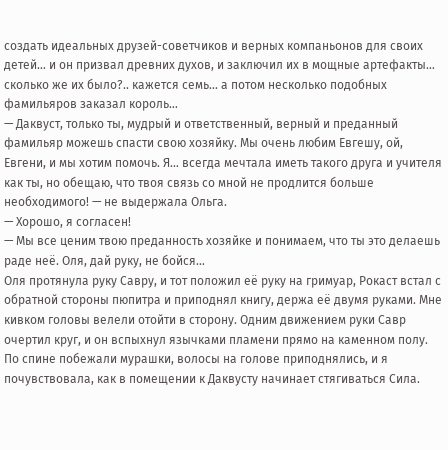создать идеальных друзей-советчиков и верных компаньонов для своих детей… и он призвал древних духов, и заключил их в мощные артефакты… сколько же их было?.. кажется семь… а потом несколько подобных фамильяров заказал король…
— Даквуст, только ты, мудрый и ответственный, верный и преданный фамильяр можешь спасти свою хозяйку. Мы очень любим Евгешу, ой, Евгени, и мы хотим помочь. Я… всегда мечтала иметь такого друга и учителя как ты, но обещаю, что твоя связь со мной не продлится больше необходимого! — не выдержала Ольга.
— Хорошо, я согласен!
— Мы все ценим твою преданность хозяйке и понимаем, что ты это делаешь раде неё. Оля, дай руку, не бойся…
Оля протянула руку Савру, и тот положил её руку на гримуар, Рокаст встал с обратной стороны пюпитра и приподнял книгу, держа её двумя руками. Мне кивком головы велели отойти в сторону. Одним движением руки Савр очертил круг, и он вспыхнул язычками пламени прямо на каменном полу. По спине побежали мурашки, волосы на голове приподнялись, и я почувствовала, как в помещении к Даквусту начинает стягиваться Сила.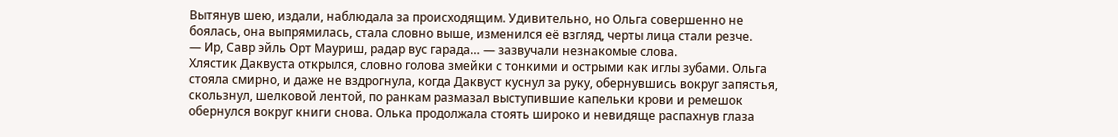Вытянув шею, издали, наблюдала за происходящим. Удивительно, но Ольга совершенно не боялась, она выпрямилась, стала словно выше, изменился её взгляд, черты лица стали резче.
— Ир, Савр эйль Орт Мауриш, радар вус гарада… — зазвучали незнакомые слова.
Хлястик Даквуста открылся, словно голова змейки с тонкими и острыми как иглы зубами. Ольга стояла смирно, и даже не вздрогнула, когда Даквуст куснул за руку, обернувшись вокруг запястья, скользнул, шелковой лентой, по ранкам размазал выступившие капельки крови и ремешок обернулся вокруг книги снова. Олька продолжала стоять широко и невидяще распахнув глаза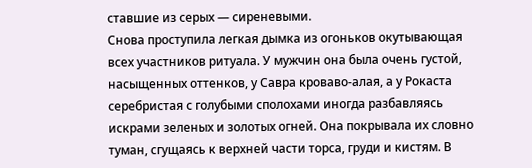ставшие из серых — сиреневыми.
Снова проступила легкая дымка из огоньков окутывающая всех участников ритуала. У мужчин она была очень густой, насыщенных оттенков, у Савра кроваво-алая, а у Рокаста серебристая с голубыми сполохами иногда разбавляясь искрами зеленых и золотых огней. Она покрывала их словно туман, сгущаясь к верхней части торса, груди и кистям. В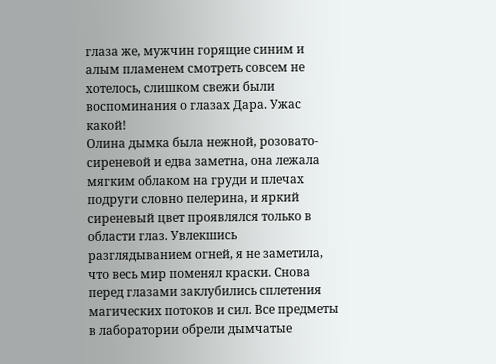глаза же, мужчин горящие синим и алым пламенем смотреть совсем не хотелось, слишком свежи были воспоминания о глазах Дара. Ужас какой!
Олина дымка была нежной, розовато-сиреневой и едва заметна, она лежала мягким облаком на груди и плечах подруги словно пелерина, и яркий сиреневый цвет проявлялся только в области глаз. Увлекшись разглядыванием огней, я не заметила, что весь мир поменял краски. Снова перед глазами заклубились сплетения магических потоков и сил. Все предметы в лаборатории обрели дымчатые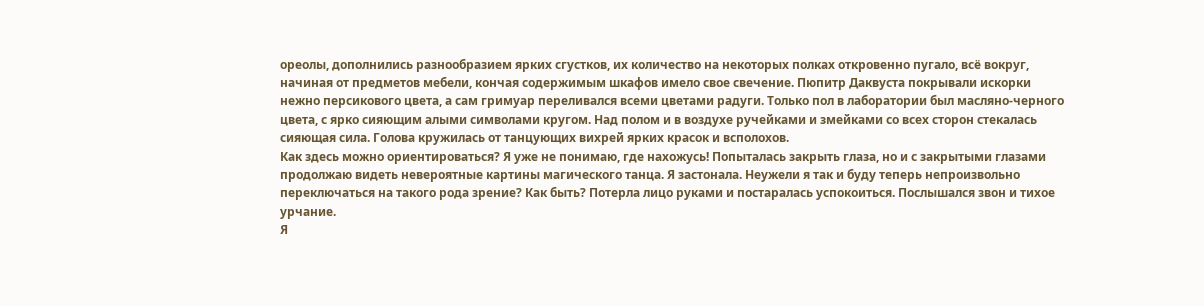ореолы, дополнились разнообразием ярких сгустков, их количество на некоторых полках откровенно пугало, всё вокруг, начиная от предметов мебели, кончая содержимым шкафов имело свое свечение. Пюпитр Даквуста покрывали искорки нежно персикового цвета, а сам гримуар переливался всеми цветами радуги. Только пол в лаборатории был масляно-черного цвета, с ярко сияющим алыми символами кругом. Над полом и в воздухе ручейками и змейками со всех сторон стекалась сияющая сила. Голова кружилась от танцующих вихрей ярких красок и всполохов.
Как здесь можно ориентироваться? Я уже не понимаю, где нахожусь! Попыталась закрыть глаза, но и с закрытыми глазами продолжаю видеть невероятные картины магического танца. Я застонала. Неужели я так и буду теперь непроизвольно переключаться на такого рода зрение? Как быть? Потерла лицо руками и постаралась успокоиться. Послышался звон и тихое урчание.
Я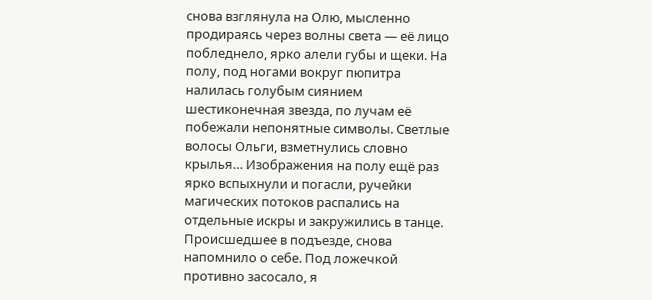снова взглянула на Олю, мысленно продираясь через волны света — её лицо побледнело, ярко алели губы и щеки. На полу, под ногами вокруг пюпитра налилась голубым сиянием шестиконечная звезда, по лучам её побежали непонятные символы. Светлые волосы Ольги, взметнулись словно крылья… Изображения на полу ещё раз ярко вспыхнули и погасли, ручейки магических потоков распались на отдельные искры и закружились в танце.
Происшедшее в подъезде, снова напомнило о себе. Под ложечкой противно засосало, я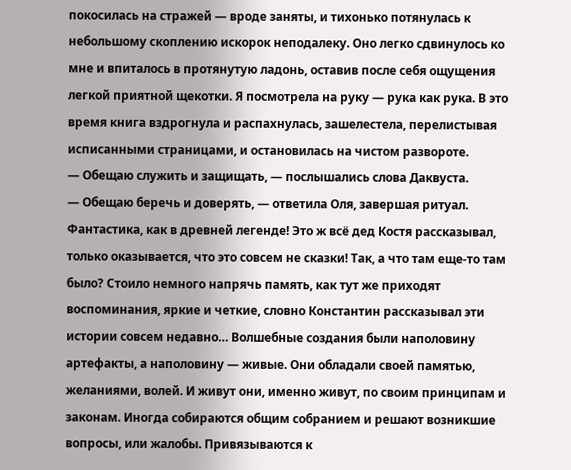покосилась на стражей — вроде заняты, и тихонько потянулась к небольшому скоплению искорок неподалеку. Оно легко сдвинулось ко мне и впиталось в протянутую ладонь, оставив после себя ощущения легкой приятной щекотки. Я посмотрела на руку — рука как рука. В это время книга вздрогнула и распахнулась, зашелестела, перелистывая исписанными страницами, и остановилась на чистом развороте.
— Обещаю служить и защищать, — послышались слова Даквуста.
— Обещаю беречь и доверять, — ответила Оля, завершая ритуал.
Фантастика, как в древней легенде! Это ж всё дед Костя рассказывал, только оказывается, что это совсем не сказки! Так, а что там еще-то там было? Стоило немного напрячь память, как тут же приходят воспоминания, яркие и четкие, словно Константин рассказывал эти истории совсем недавно… Волшебные создания были наполовину артефакты, а наполовину — живые. Они обладали своей памятью, желаниями, волей. И живут они, именно живут, по своим принципам и законам. Иногда собираются общим собранием и решают возникшие вопросы, или жалобы. Привязываются к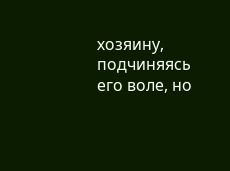хозяину, подчиняясь его воле, но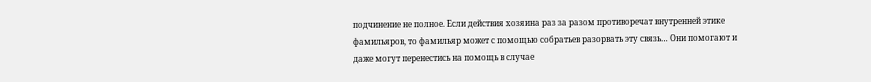подчинение не полное. Если действия хозяина раз за разом противоречат внутренней этике фамильяров, то фамильяр может с помощью собратьев разорвать эту связь… Они помогают и даже могут перенестись на помощь в случае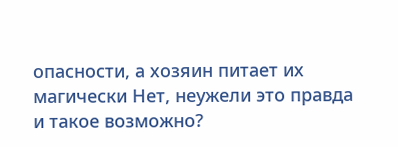опасности, а хозяин питает их магически Нет, неужели это правда и такое возможно?